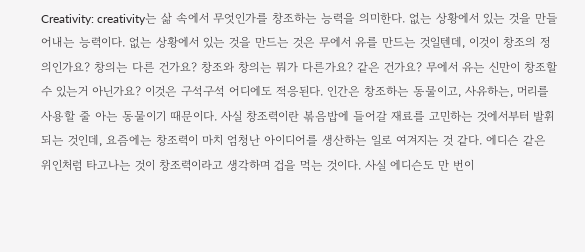Creativity: creativity는 삶 속에서 무엇인가를 창조하는 능력을 의미한다. 없는 상황에서 있는 것을 만들어내는 능력이다. 없는 상황에서 있는 것을 만드는 것은 무에서 유를 만드는 것일텐데, 이것이 창조의 정의인가요? 창의는 다른 건가요? 창조와 창의는 뭐가 다른가요? 같은 건가요? 무에서 유는 신만이 창조할 수 있는거 아닌가요? 이것은 구석구석 어디에도 적응된다. 인간은 창조하는 동물이고, 사유하는, 머리를 사용할 줄 아는 동물이기 때문이다. 사실 창조력이란 볶음밥에 들어갈 재료를 고민하는 것에서부터 발휘되는 것인데, 요즘에는 창조력이 마치 엄청난 아이디어를 생산하는 일로 여겨지는 것 같다. 에디슨 같은 위인처럼 타고나는 것이 창조력이라고 생각하며 겁을 먹는 것이다. 사실 에디슨도 만 번이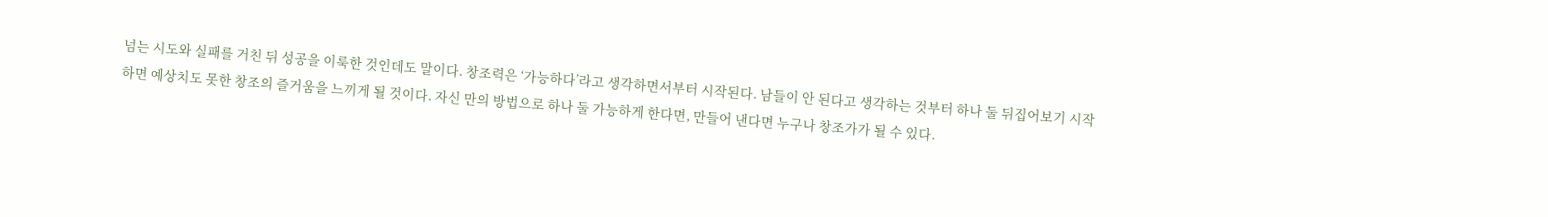넘는 시도와 실패를 거친 뒤 성공을 이룩한 것인데도 말이다. 창조력은 ‘가능하다’라고 생각하면서부터 시작된다. 남들이 안 된다고 생각하는 것부터 하나 둘 뒤집어보기 시작하면 예상치도 못한 창조의 즐거움을 느끼게 될 것이다. 자신 만의 방법으로 하나 둘 가능하게 한다면, 만들어 낸다면 누구나 창조가가 될 수 있다.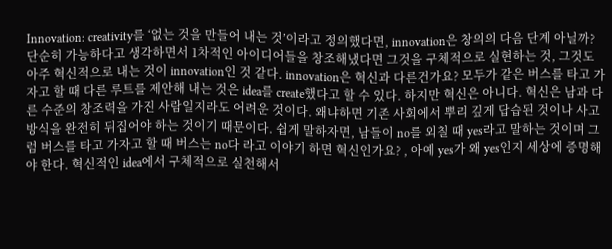Innovation: creativity를 ‘없는 것을 만들어 내는 것’이라고 정의했다면, innovation은 창의의 다음 단계 아닐까? 단순히 가능하다고 생각하면서 1차적인 아이디어들을 창조해냈다면 그것을 구체적으로 실현하는 것, 그것도 아주 혁신적으로 내는 것이 innovation인 것 같다. innovation은 혁신과 다른건가요? 모두가 같은 버스를 타고 가자고 할 때 다른 루트를 제안해 내는 것은 idea를 create했다고 할 수 있다. 하지만 혁신은 아니다. 혁신은 남과 다른 수준의 창조력을 가진 사람일지라도 어려운 것이다. 왜냐하면 기존 사회에서 뿌리 깊게 답습된 것이나 사고방식을 완전히 뒤집어야 하는 것이기 때문이다. 쉽게 말하자면, 남들이 no를 외칠 때 yes라고 말하는 것이며 그럼 버스를 타고 가자고 할 때 버스는 no다 라고 이야기 하면 혁신인가요? , 아예 yes가 왜 yes인지 세상에 증명해야 한다. 혁신적인 idea에서 구체적으로 실천해서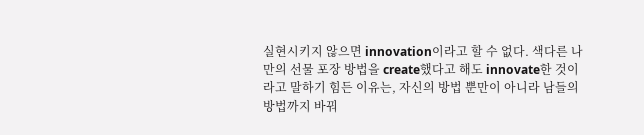실현시키지 않으면 innovation이라고 할 수 없다. 색다른 나만의 선물 포장 방법을 create했다고 해도 innovate한 것이라고 말하기 힘든 이유는, 자신의 방법 뿐만이 아니라 남들의 방법까지 바꿔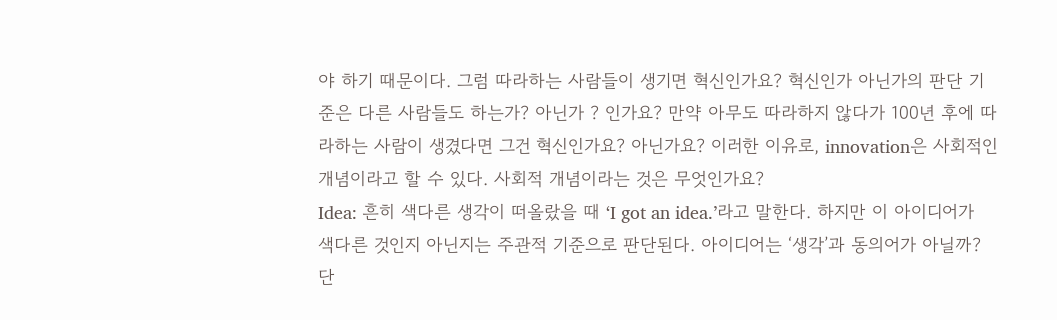야 하기 때문이다. 그럼 따라하는 사람들이 생기면 혁신인가요? 혁신인가 아닌가의 판단 기준은 다른 사람들도 하는가? 아닌가 ? 인가요? 만약 아무도 따라하지 않다가 100년 후에 따라하는 사람이 생겼다면 그건 혁신인가요? 아닌가요? 이러한 이유로, innovation은 사회적인 개념이라고 할 수 있다. 사회적 개념이라는 것은 무엇인가요?
Idea: 흔히 색다른 생각이 떠올랐을 때 ‘I got an idea.’라고 말한다. 하지만 이 아이디어가 색다른 것인지 아닌지는 주관적 기준으로 판단된다. 아이디어는 ‘생각’과 동의어가 아닐까? 단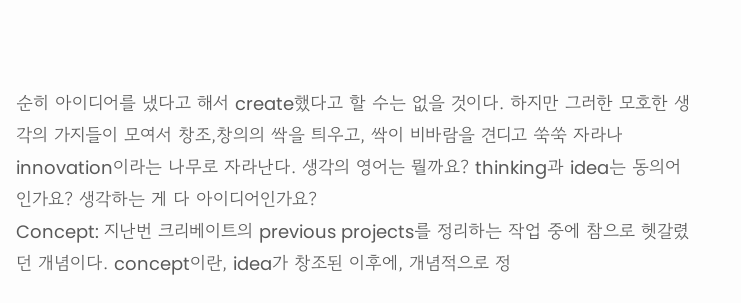순히 아이디어를 냈다고 해서 create했다고 할 수는 없을 것이다. 하지만 그러한 모호한 생각의 가지들이 모여서 창조,창의의 싹을 틔우고, 싹이 비바람을 견디고 쑥쑥 자라나 innovation이라는 나무로 자라난다. 생각의 영어는 뭘까요? thinking과 idea는 동의어인가요? 생각하는 게 다 아이디어인가요?
Concept: 지난번 크리베이트의 previous projects를 정리하는 작업 중에 참으로 헷갈렸던 개념이다. concept이란, idea가 창조된 이후에, 개념적으로 정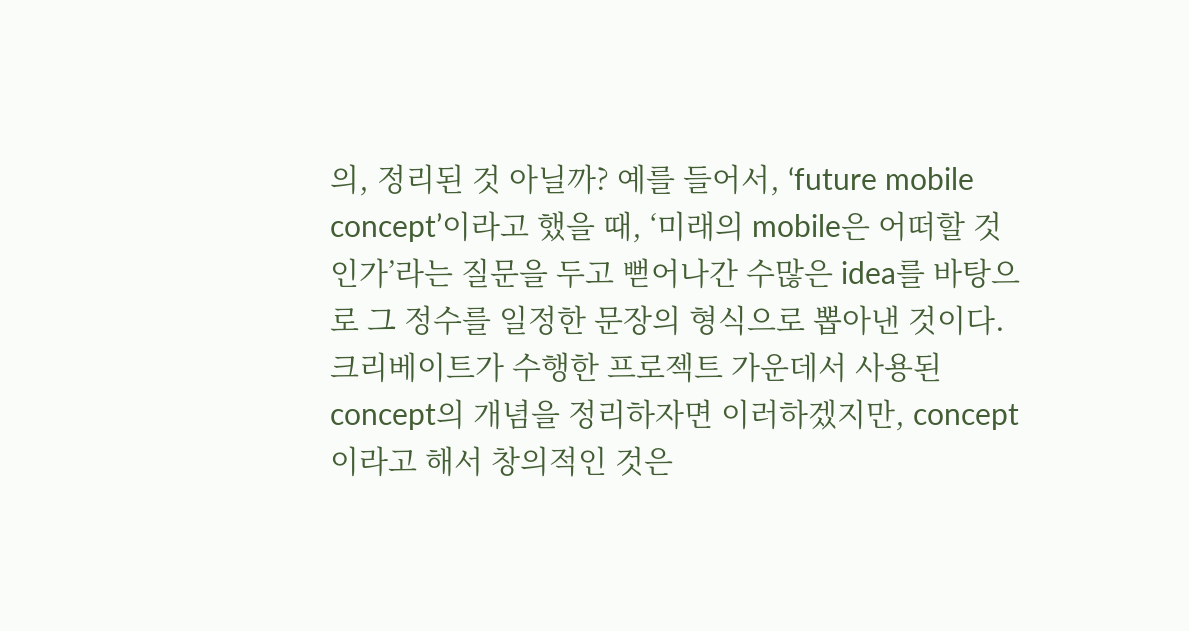의, 정리된 것 아닐까? 예를 들어서, ‘future mobile concept’이라고 했을 때, ‘미래의 mobile은 어떠할 것인가’라는 질문을 두고 뻗어나간 수많은 idea를 바탕으로 그 정수를 일정한 문장의 형식으로 뽑아낸 것이다. 크리베이트가 수행한 프로젝트 가운데서 사용된 concept의 개념을 정리하자면 이러하겠지만, concept이라고 해서 창의적인 것은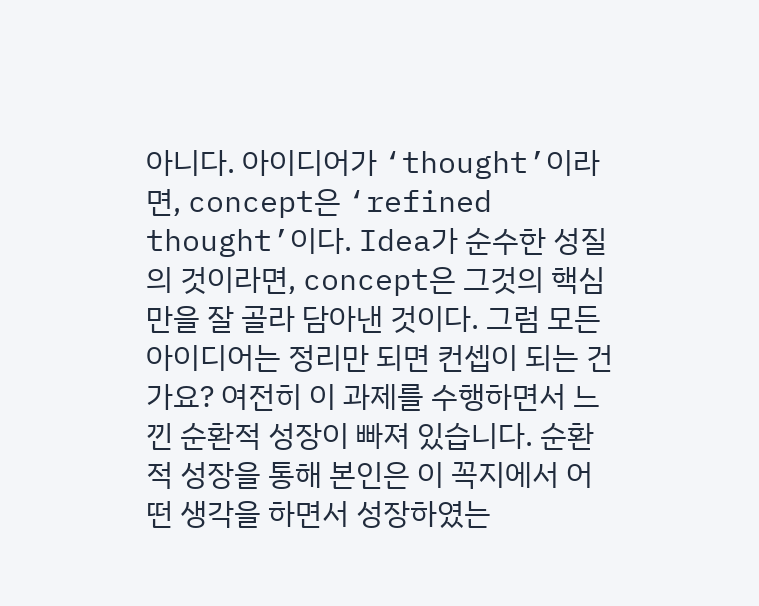아니다. 아이디어가 ‘thought’이라면, concept은 ‘refined thought’이다. Idea가 순수한 성질의 것이라면, concept은 그것의 핵심만을 잘 골라 담아낸 것이다. 그럼 모든 아이디어는 정리만 되면 컨셉이 되는 건가요? 여전히 이 과제를 수행하면서 느낀 순환적 성장이 빠져 있습니다. 순환적 성장을 통해 본인은 이 꼭지에서 어떤 생각을 하면서 성장하였는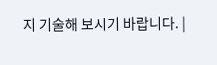지 기술해 보시기 바랍니다. |